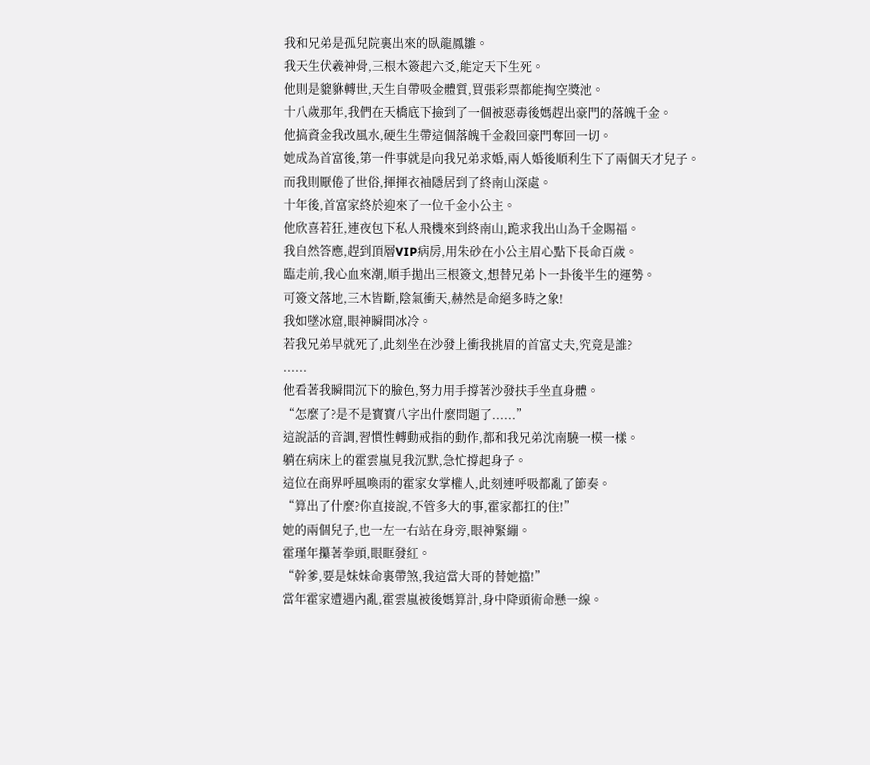我和兄弟是孤兒院裏出來的臥龍鳳雛。
我天生伏羲神骨,三根木簽起六爻,能定天下生死。
他則是貔貅轉世,天生自帶吸金體質,買張彩票都能掏空獎池。
十八歲那年,我們在天橋底下撿到了一個被惡毒後媽趕出豪門的落魄千金。
他搞資金我改風水,硬生生帶這個落魄千金殺回豪門奪回一切。
她成為首富後,第一件事就是向我兄弟求婚,兩人婚後順利生下了兩個天才兒子。
而我則厭倦了世俗,揮揮衣袖隱居到了終南山深處。
十年後,首富家終於迎來了一位千金小公主。
他欣喜若狂,連夜包下私人飛機來到終南山,跪求我出山為千金賜福。
我自然答應,趕到頂層VIP病房,用朱砂在小公主眉心點下長命百歲。
臨走前,我心血來潮,順手拋出三根簽文,想替兄弟卜一卦後半生的運勢。
可簽文落地,三木皆斷,陰氣衝天,赫然是命絕多時之象!
我如墜冰窟,眼神瞬間冰冷。
若我兄弟早就死了,此刻坐在沙發上衝我挑眉的首富丈夫,究竟是誰?
......
他看著我瞬間沉下的臉色,努力用手撐著沙發扶手坐直身體。
“怎麼了?是不是寶寶八字出什麼問題了......”
這說話的音調,習慣性轉動戒指的動作,都和我兄弟沈南驍一模一樣。
躺在病床上的霍雲嵐見我沉默,急忙撐起身子。
這位在商界呼風喚雨的霍家女掌權人,此刻連呼吸都亂了節奏。
“算出了什麼?你直接說,不管多大的事,霍家都扛的住!”
她的兩個兒子,也一左一右站在身旁,眼神緊繃。
霍瑾年攥著拳頭,眼眶發紅。
“幹爹,要是妹妹命裏帶煞,我這當大哥的替她擋!”
當年霍家遭遇內亂,霍雲嵐被後媽算計,身中降頭術命懸一線。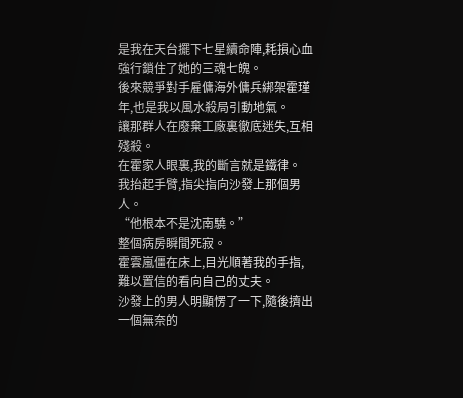是我在天台擺下七星續命陣,耗損心血強行鎖住了她的三魂七魄。
後來競爭對手雇傭海外傭兵綁架霍瑾年,也是我以風水殺局引動地氣。
讓那群人在廢棄工廠裏徹底迷失,互相殘殺。
在霍家人眼裏,我的斷言就是鐵律。
我抬起手臂,指尖指向沙發上那個男人。
“他根本不是沈南驍。”
整個病房瞬間死寂。
霍雲嵐僵在床上,目光順著我的手指,難以置信的看向自己的丈夫。
沙發上的男人明顯愣了一下,隨後擠出一個無奈的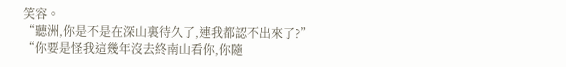笑容。
“聽洲,你是不是在深山裏待久了,連我都認不出來了?”
“你要是怪我這幾年沒去終南山看你,你隨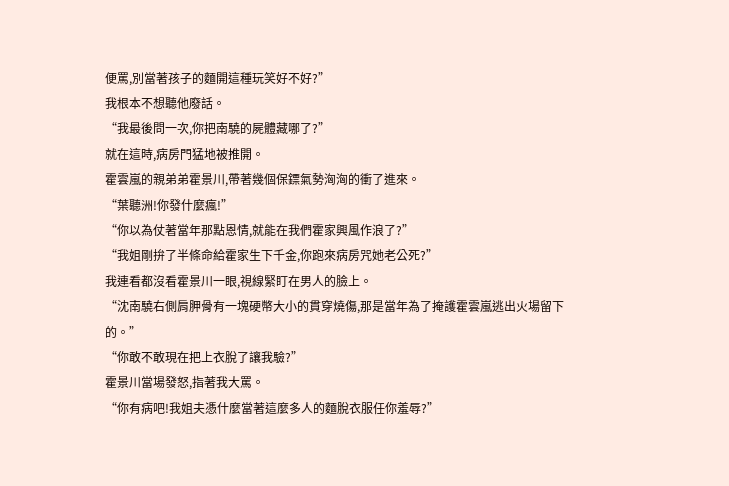便罵,別當著孩子的麵開這種玩笑好不好?”
我根本不想聽他廢話。
“我最後問一次,你把南驍的屍體藏哪了?”
就在這時,病房門猛地被推開。
霍雲嵐的親弟弟霍景川,帶著幾個保鏢氣勢洶洶的衝了進來。
“葉聽洲!你發什麼瘋!”
“你以為仗著當年那點恩情,就能在我們霍家興風作浪了?”
“我姐剛拚了半條命給霍家生下千金,你跑來病房咒她老公死?”
我連看都沒看霍景川一眼,視線緊盯在男人的臉上。
“沈南驍右側肩胛骨有一塊硬幣大小的貫穿燒傷,那是當年為了掩護霍雲嵐逃出火場留下的。”
“你敢不敢現在把上衣脫了讓我驗?”
霍景川當場發怒,指著我大罵。
“你有病吧!我姐夫憑什麼當著這麼多人的麵脫衣服任你羞辱?”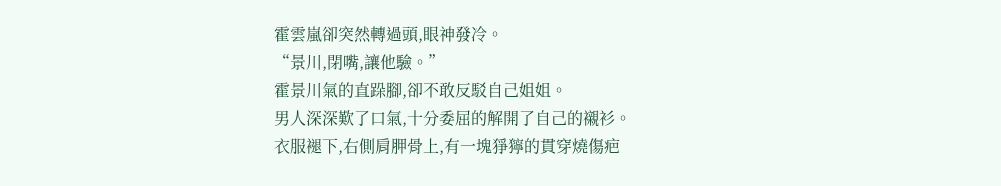霍雲嵐卻突然轉過頭,眼神發冷。
“景川,閉嘴,讓他驗。”
霍景川氣的直跺腳,卻不敢反駁自己姐姐。
男人深深歎了口氣,十分委屈的解開了自己的襯衫。
衣服褪下,右側肩胛骨上,有一塊猙獰的貫穿燒傷疤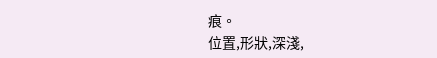痕。
位置,形狀,深淺,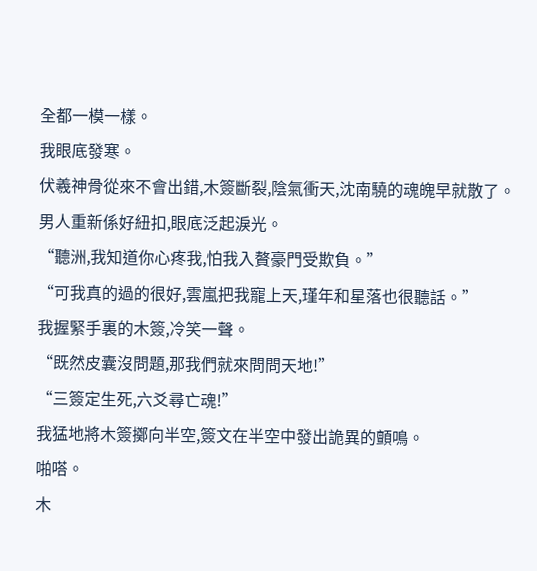全都一模一樣。
我眼底發寒。
伏羲神骨從來不會出錯,木簽斷裂,陰氣衝天,沈南驍的魂魄早就散了。
男人重新係好紐扣,眼底泛起淚光。
“聽洲,我知道你心疼我,怕我入贅豪門受欺負。”
“可我真的過的很好,雲嵐把我寵上天,瑾年和星落也很聽話。”
我握緊手裏的木簽,冷笑一聲。
“既然皮囊沒問題,那我們就來問問天地!”
“三簽定生死,六爻尋亡魂!”
我猛地將木簽擲向半空,簽文在半空中發出詭異的顫鳴。
啪嗒。
木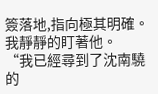簽落地,指向極其明確。
我靜靜的盯著他。
“我已經尋到了沈南驍的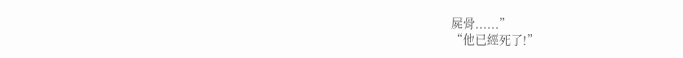屍骨......”
“他已經死了!”